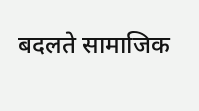बदलते सामाजिक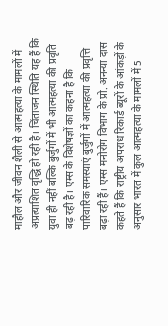माहौल और जीवन शैली से आत्महत्या के मामलों में अप्रत्याशित वृद्धि हो रही है। चिंताजन स्थिति यह हैं कि युवा ही नहीं बल्कि बुर्जुगों में भी आत्महत्या की प्रवृति बढ़ रही है। एम्स के विशेषज्ञों का कहना है कि पारिवारिक समस्याएं बुर्जुगों में आत्महत्या की प्रवृत्ति बढ़ा रही हैं। एम्स मनोरोग विभाग के प्रो. अनन्या दास कहते हैं कि राष्ट्रीय अपराध रिकार्ड ब्यूरों के आंकड़ों के अनुसार भारत में कुल आत्महत्या के मामलों में 5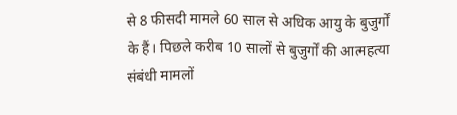से 8 फीसदी मामले 60 साल से अधिक आयु के बुजुर्गों के हैं। पिछले करीब 10 सालों से बुजुर्गों की आत्महत्या संबंधी मामलों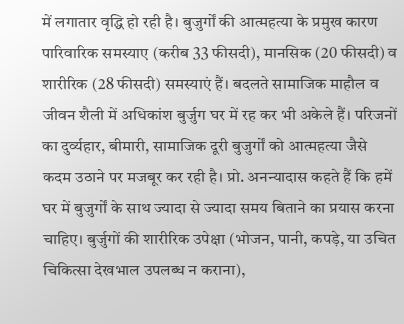में लगातार वृद्धि हो रही है। बुजुर्गों की आत्महत्या के प्रमुख कारण पारिवारिक समस्याए (करीब 33 फीसदी), मानसिक (20 फीसदी) व शारीरिक (28 फीसदी) समस्याएं हैं। बदलते सामाजिक माहौल व जीवन शैली में अधिकांश बुर्जुग घर में रह कर भी अकेले हैं। परिजनों का दुर्व्यहार, बीमारी, सामाजिक दूरी बुजुर्गों को आत्महत्या जैसे कदम उठाने पर मजबूर कर रही है। प्रो. अनन्यादास कहते हैं कि हमें घर में बुजुर्गों के साथ ज्यादा से ज्यादा समय बिताने का प्रयास करना चाहिए। बुर्जुगों की शारीरिक उपेक्षा (भोजन, पानी, कपड़े, या उचित चिकित्सा देखभाल उपलब्ध न कराना),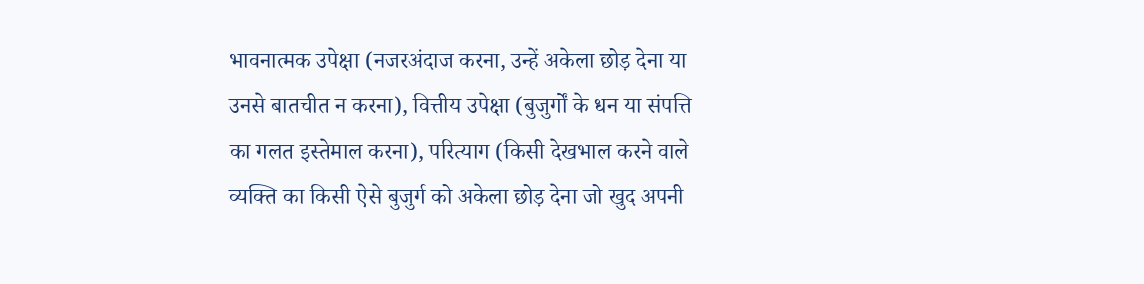भावनात्मक उपेक्षा (नजरअंदाज करना, उन्हें अकेला छोड़ देना या उनसे बातचीत न करना), वित्तीय उपेक्षा (बुजुर्गों के धन या संपत्ति का गलत इस्तेमाल करना), परित्याग (किसी देखभाल करने वाले व्यक्ति का किसी ऐसे बुजुर्ग को अकेला छोड़ देना जो खुद अपनी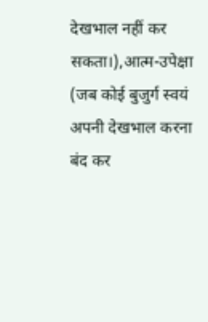देखभाल नहीं कर सकता।),आत्म-उपेक्षा (जब कोई बुजुर्ग स्वयं अपनी देखभाल करना बंद कर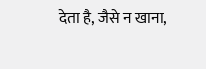देता है, जैसे न खाना,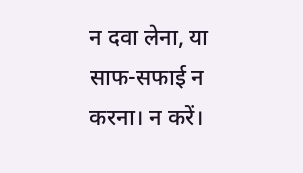न दवा लेना, या साफ-सफाई न करना। न करें।